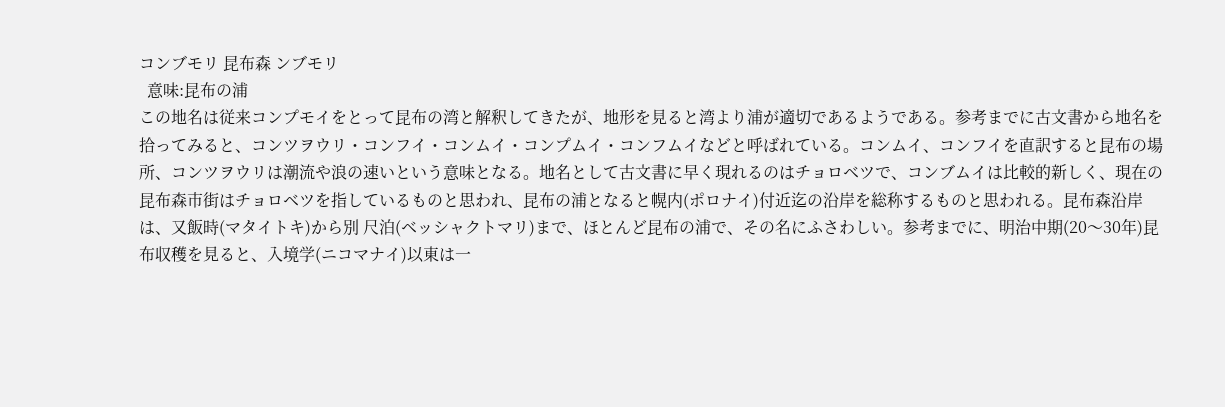コンブモリ 昆布森 ンブモリ
  意味:昆布の浦
この地名は従来コンプモイをとって昆布の湾と解釈してきたが、地形を見ると湾より浦が適切であるようである。参考までに古文書から地名を拾ってみると、コンツヲウリ・コンフイ・コンムイ・コンプムイ・コンフムイなどと呼ばれている。コンムイ、コンフイを直訳すると昆布の場所、コンツヲウリは潮流や浪の速いという意味となる。地名として古文書に早く現れるのはチョロベツで、コンブムイは比較的新しく、現在の昆布森市街はチョロベツを指しているものと思われ、昆布の浦となると幌内(ポロナイ)付近迄の沿岸を総称するものと思われる。昆布森沿岸は、又飯時(マタイトキ)から別 尺泊(ベッシャクトマリ)まで、ほとんど昆布の浦で、その名にふさわしい。参考までに、明治中期(20〜30年)昆布収穫を見ると、入境学(ニコマナイ)以東は一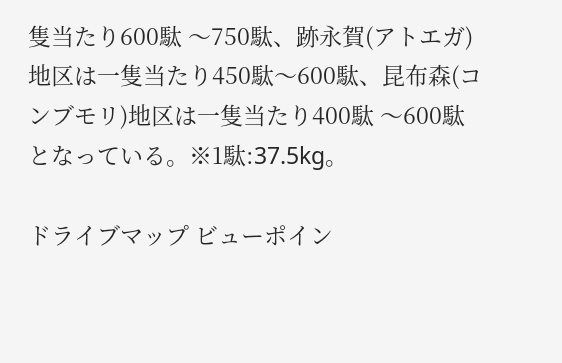隻当たり600駄 〜750駄、跡永賀(アトエガ)地区は一隻当たり450駄〜600駄、昆布森(コンブモリ)地区は一隻当たり400駄 〜600駄となっている。※1駄:37.5kg。

ドライブマップ ビューポイン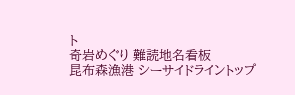ト
奇岩めぐり 難読地名看板
昆布森漁港 シーサイドライントップ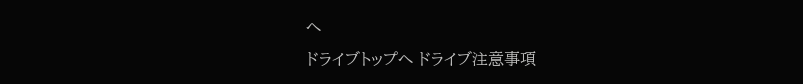へ
ドライブトップへ ドライブ注意事項